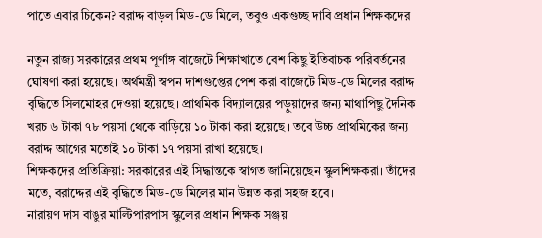পাতে এবার চিকেন? বরাদ্দ বাড়ল মিড-ডে মিলে, তবুও একগুচ্ছ দাবি প্রধান শিক্ষকদের

নতুন রাজ্য সরকারের প্রথম পূর্ণাঙ্গ বাজেটে শিক্ষাখাতে বেশ কিছু ইতিবাচক পরিবর্তনের ঘোষণা করা হয়েছে। অর্থমন্ত্রী স্বপন দাশগুপ্তের পেশ করা বাজেটে মিড-ডে মিলের বরাদ্দ বৃদ্ধিতে সিলমোহর দেওয়া হয়েছে। প্রাথমিক বিদ্যালয়ের পড়ুয়াদের জন্য মাথাপিছু দৈনিক খরচ ৬ টাকা ৭৮ পয়সা থেকে বাড়িয়ে ১০ টাকা করা হয়েছে। তবে উচ্চ প্রাথমিকের জন্য বরাদ্দ আগের মতোই ১০ টাকা ১৭ পয়সা রাখা হয়েছে।
শিক্ষকদের প্রতিক্রিয়া: সরকারের এই সিদ্ধান্তকে স্বাগত জানিয়েছেন স্কুলশিক্ষকরা। তাঁদের মতে, বরাদ্দের এই বৃদ্ধিতে মিড-ডে মিলের মান উন্নত করা সহজ হবে।
নারায়ণ দাস বাঙুর মাল্টিপারপাস স্কুলের প্রধান শিক্ষক সঞ্জয়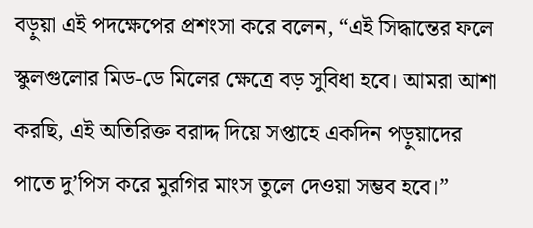বড়ুয়া এই পদক্ষেপের প্রশংসা করে বলেন, “এই সিদ্ধান্তের ফলে স্কুলগুলোর মিড-ডে মিলের ক্ষেত্রে বড় সুবিধা হবে। আমরা আশা করছি, এই অতিরিক্ত বরাদ্দ দিয়ে সপ্তাহে একদিন পড়ুয়াদের পাতে দু’পিস করে মুরগির মাংস তুলে দেওয়া সম্ভব হবে।”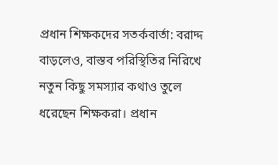প্রধান শিক্ষকদের সতর্কবার্তা: বরাদ্দ বাড়লেও, বাস্তব পরিস্থিতির নিরিখে নতুন কিছু সমস্যার কথাও তুলে ধরেছেন শিক্ষকরা। প্রধান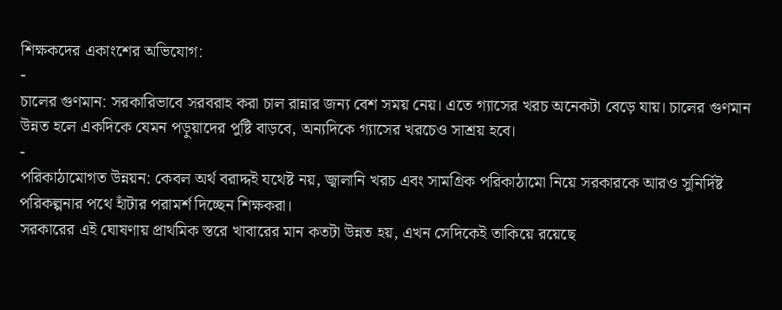শিক্ষকদের একাংশের অভিযোগ:
-
চালের গুণমান: সরকারিভাবে সরবরাহ করা চাল রান্নার জন্য বেশ সময় নেয়। এতে গ্যাসের খরচ অনেকটা বেড়ে যায়। চালের গুণমান উন্নত হলে একদিকে যেমন পড়ুয়াদের পুষ্টি বাড়বে, অন্যদিকে গ্যাসের খরচেও সাশ্রয় হবে।
-
পরিকাঠামোগত উন্নয়ন: কেবল অর্থ বরাদ্দই যথেষ্ট নয়, জ্বালানি খরচ এবং সামগ্রিক পরিকাঠামো নিয়ে সরকারকে আরও সুনির্দিষ্ট পরিকল্পনার পথে হাঁটার পরামর্শ দিচ্ছেন শিক্ষকরা।
সরকারের এই ঘোষণায় প্রাথমিক স্তরে খাবারের মান কতটা উন্নত হয়, এখন সেদিকেই তাকিয়ে রয়েছে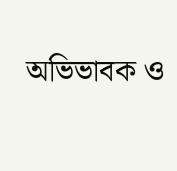অভিভাবক ও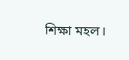শিক্ষা মহল।